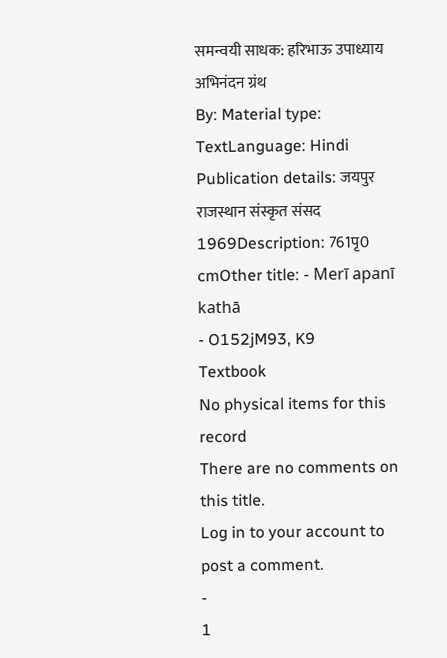समन्वयी साधक: हरिभाऊ उपाध्याय अभिनंदन ग्रंथ
By: Material type:
TextLanguage: Hindi Publication details: जयपुर राजस्थान संस्कृत संसद 1969Description: 761पृ0 cmOther title: - Merī apanī kathā
- O152jM93, K9
Textbook
No physical items for this record
There are no comments on this title.
Log in to your account to post a comment.
-
1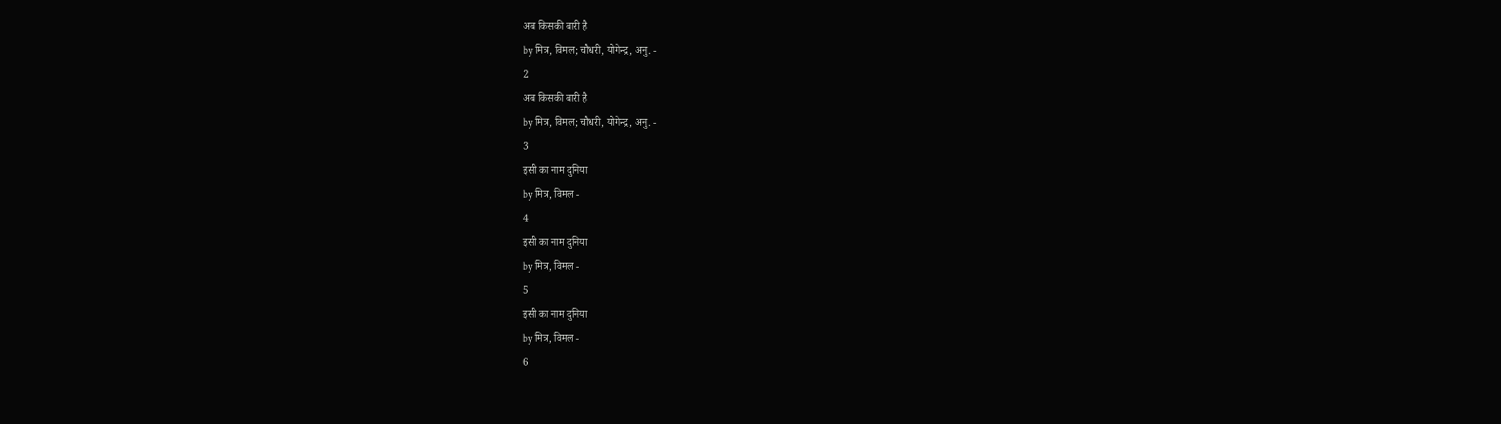अब किसकी बारी है
by मित्र, विमल; चौधरी, योगेन्द्र, अनु. -
2
अब किसकी बारी है
by मित्र, विमल; चौधरी, योगेन्द्र, अनु. -
3
इसी का नाम दुनिया
by मित्र, विमल -
4
इसी का नाम दुनिया
by मित्र, विमल -
5
इसी का नाम दुनिया
by मित्र, विमल -
6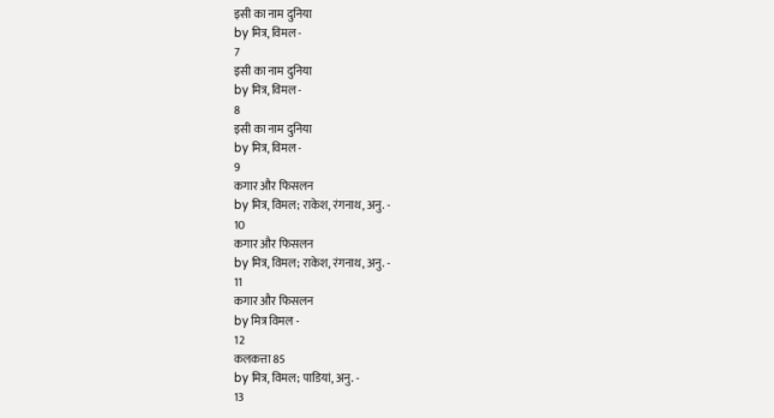इसी का नाम दुनिया
by मित्र, विमल -
7
इसी का नाम दुनिया
by मित्र, विमल -
8
इसी का नाम दुनिया
by मित्र, विमल -
9
कगार और फिसलन
by मित्र, विमल; राकेश, रंगनाथ, अनु. -
10
कगार और फिसलन
by मित्र, विमल; राकेश, रंगनाथ, अनु. -
11
कगार और फिसलन
by मित्र विमल -
12
कलकत्ता 85
by मित्र, विमल; पाडियां, अनु. -
13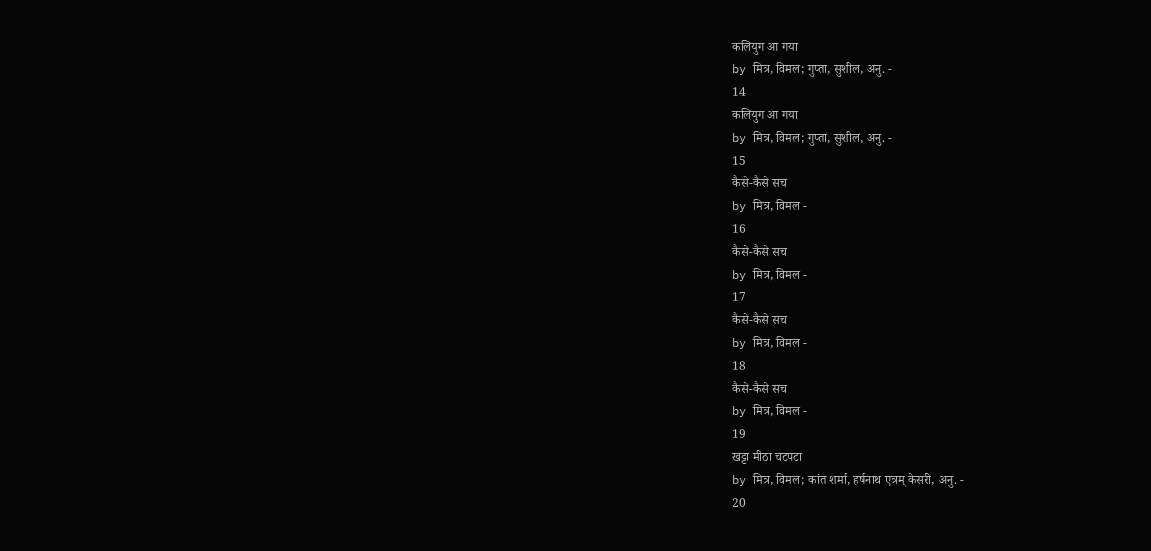कलियुग आ गया
by मित्र, विमल; गुप्ता, सुशील, अनु. -
14
कलियुग आ गया
by मित्र, विमल; गुप्ता, सुशील, अनु. -
15
कैसे-कैसे सच
by मित्र, विमल -
16
कैसे-कैसे सच
by मित्र, विमल -
17
कैसे-कैसे सच
by मित्र, विमल -
18
कैसे-कैसे सच
by मित्र, विमल -
19
खट्टा मीठा चटपटा
by मित्र, विमल; कांत शर्मा, हर्षनाथ एत्रम् केसरी, अनु. -
20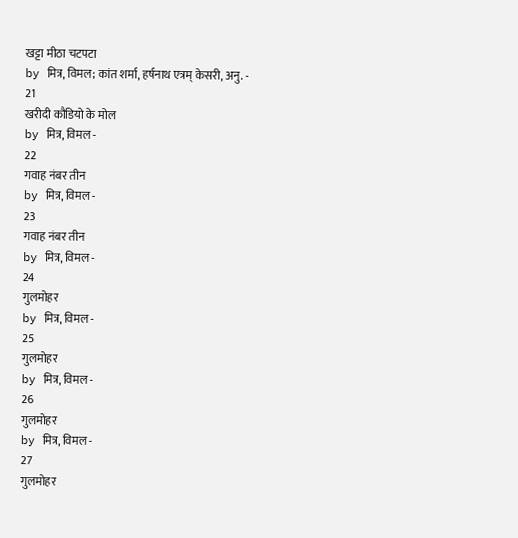खट्टा मीठा चटपटा
by मित्र, विमल; कांत शर्मा, हर्षनाथ एत्रम् केसरी, अनु. -
21
खरीदी कौडियो के मोल
by मित्र, विमल -
22
गवाह नंबर तीन
by मित्र, विमल -
23
गवाह नंबर तीन
by मित्र, विमल -
24
गुलमोहर
by मित्र, विमल -
25
गुलमोहर
by मित्र, विमल -
26
गुलमोहर
by मित्र, विमल -
27
गुलमोहर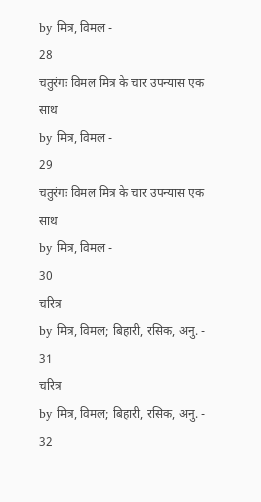by मित्र, विमल -
28
चतुरंगः विमल मित्र के चार उपन्यास एक साथ
by मित्र, विमल -
29
चतुरंगः विमल मित्र के चार उपन्यास एक साथ
by मित्र, विमल -
30
चरित्र
by मित्र, विमल; बिहारी, रसिक, अनु. -
31
चरित्र
by मित्र, विमल; बिहारी, रसिक, अनु. -
32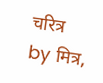चरित्र
by मित्र,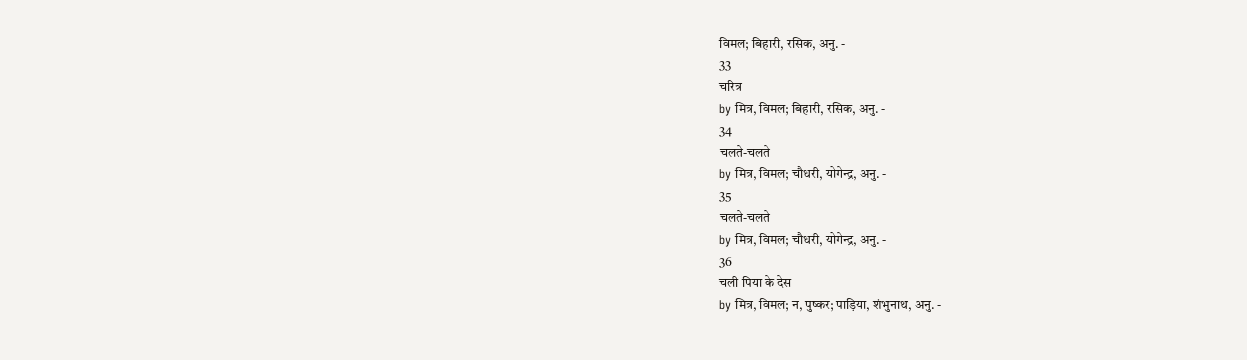विमल; बिहारी, रसिक, अनु. -
33
चरित्र
by मित्र, विमल; बिहारी, रसिक, अनु. -
34
चलते-चलते
by मित्र, विमल; चौधरी, योगेन्द्र, अनु. -
35
चलते-चलते
by मित्र, विमल; चौधरी, योगेन्द्र, अनु. -
36
चली पिया के देस
by मित्र, विमल; न, पुष्कर; पाड़िया, शंभुनाथ, अनु. -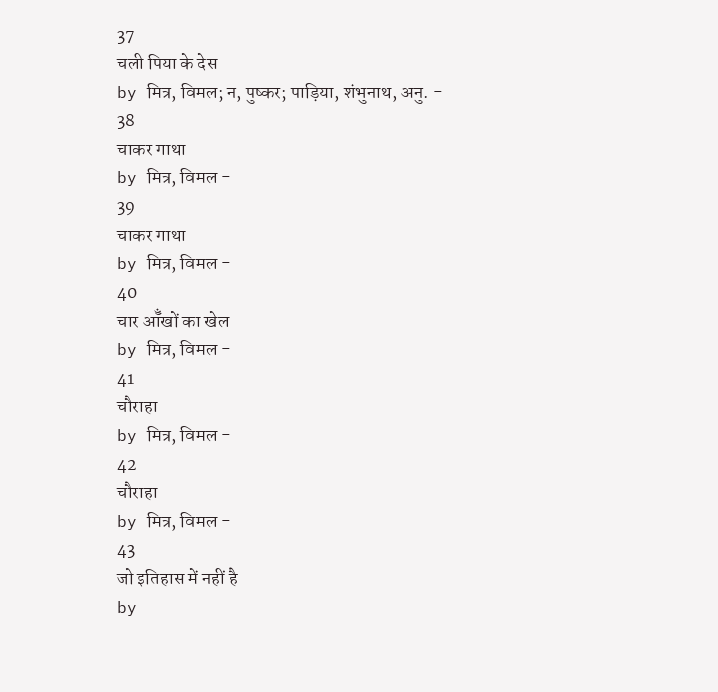37
चली पिया के देस
by मित्र, विमल; न, पुष्कर; पाड़िया, शंभुनाथ, अनु. -
38
चाकर गाथा
by मित्र, विमल -
39
चाकर गाथा
by मित्र, विमल -
40
चार ऑॅंखों का खेल
by मित्र, विमल -
41
चौराहा
by मित्र, विमल -
42
चौराहा
by मित्र, विमल -
43
जो इतिहास में नहीं है
by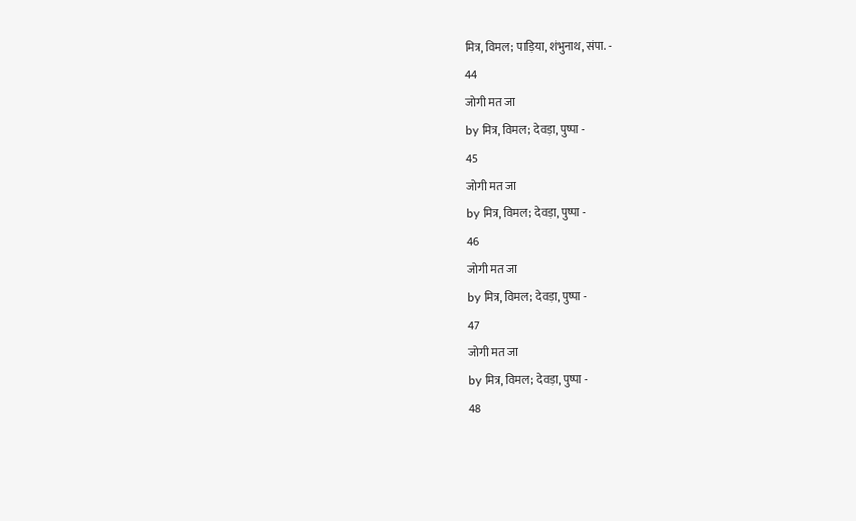मित्र, विमल; पाड़िया, शंभुनाथ, संपा. -
44
जोगी मत जा
by मित्र, विमल; देवड़ा, पुष्पा -
45
जोगी मत जा
by मित्र, विमल; देवड़ा, पुष्पा -
46
जोगी मत जा
by मित्र, विमल; देवड़ा, पुष्पा -
47
जोगी मत जा
by मित्र, विमल; देवड़ा, पुष्पा -
48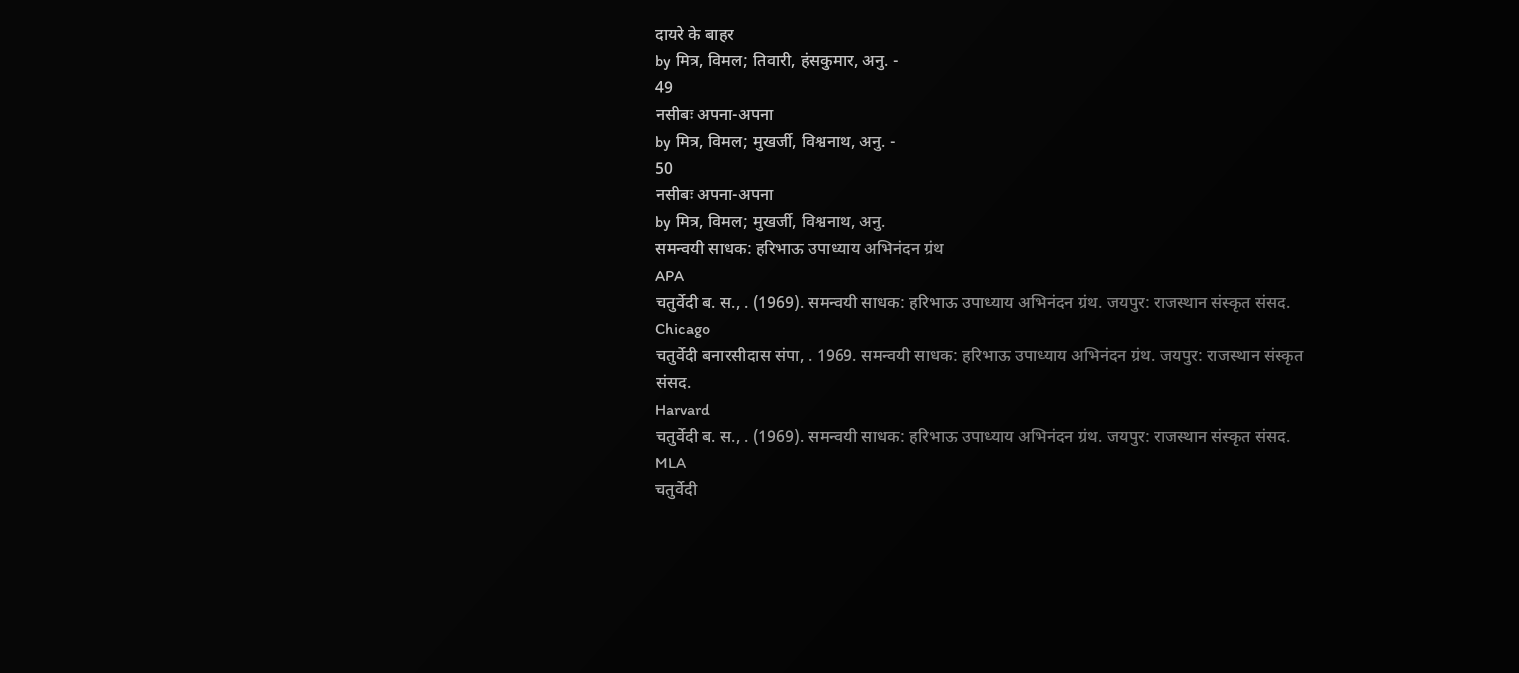दायरे के बाहर
by मित्र, विमल; तिवारी, हंसकुमार, अनु. -
49
नसीबः अपना-अपना
by मित्र, विमल; मुखर्जी, विश्वनाथ, अनु. -
50
नसीबः अपना-अपना
by मित्र, विमल; मुखर्जी, विश्वनाथ, अनु.
समन्वयी साधक: हरिभाऊ उपाध्याय अभिनंदन ग्रंथ
APA
चतुर्वेदी ब. स., . (1969). समन्वयी साधक: हरिभाऊ उपाध्याय अभिनंदन ग्रंथ. जयपुर: राजस्थान संस्कृत संसद.
Chicago
चतुर्वेदी बनारसीदास संपा, . 1969. समन्वयी साधक: हरिभाऊ उपाध्याय अभिनंदन ग्रंथ. जयपुर: राजस्थान संस्कृत संसद.
Harvard
चतुर्वेदी ब. स., . (1969). समन्वयी साधक: हरिभाऊ उपाध्याय अभिनंदन ग्रंथ. जयपुर: राजस्थान संस्कृत संसद.
MLA
चतुर्वेदी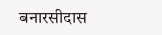बनारसीदास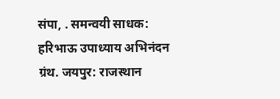संपा, . समन्वयी साधक: हरिभाऊ उपाध्याय अभिनंदन ग्रंथ. जयपुर: राजस्थान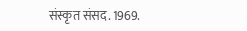संस्कृत संसद. 1969.